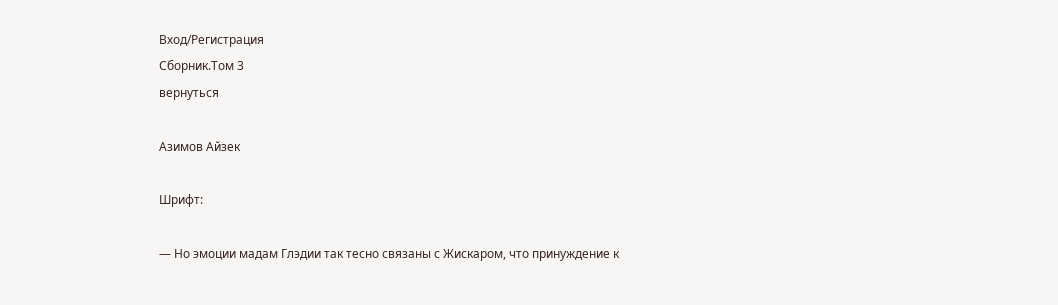Вход/Регистрация
Сборник.Том 3
вернуться

Азимов Айзек

Шрифт:

— Но эмоции мадам Глэдии так тесно связаны с Жискаром, что принуждение к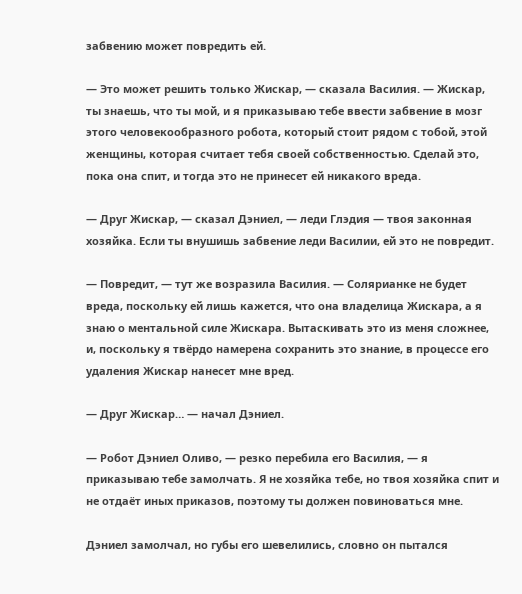забвению может повредить ей.

— Это может решить только Жискар, — сказала Василия. — Жискар, ты знаешь, что ты мой, и я приказываю тебе ввести забвение в мозг этого человекообразного робота, который стоит рядом с тобой, этой женщины, которая считает тебя своей собственностью. Сделай это, пока она спит, и тогда это не принесет ей никакого вреда.

— Друг Жискар, — сказал Дэниел, — леди Глэдия — твоя законная хозяйка. Если ты внушишь забвение леди Василии, ей это не повредит.

— Повредит, — тут же возразила Василия. — Солярианке не будет вреда, поскольку ей лишь кажется, что она владелица Жискара, а я знаю о ментальной силе Жискара. Вытаскивать это из меня сложнее, и, поскольку я твёрдо намерена сохранить это знание, в процессе его удаления Жискар нанесет мне вред.

— Друг Жискар… — начал Дэниел.

— Робот Дэниел Оливо, — резко перебила его Василия, — я приказываю тебе замолчать. Я не хозяйка тебе, но твоя хозяйка спит и не отдаёт иных приказов, поэтому ты должен повиноваться мне.

Дэниел замолчал, но губы его шевелились, словно он пытался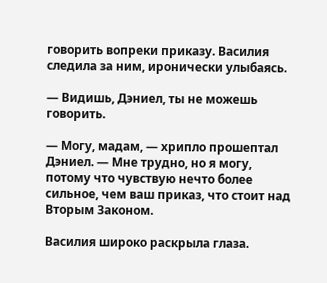говорить вопреки приказу. Василия следила за ним, иронически улыбаясь.

— Видишь, Дэниел, ты не можешь говорить.

— Могу, мадам, — хрипло прошептал Дэниел. — Мне трудно, но я могу, потому что чувствую нечто более сильное, чем ваш приказ, что стоит над Вторым Законом.

Василия широко раскрыла глаза.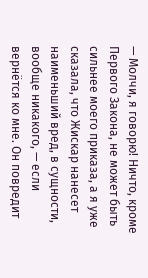— Молчи, я говорю! Ничто, кроме Первого Закона, не может быть сильнее моего приказа, а я уже сказала, что Жискар нанесет наименьший вред, в сущности, вообще никакого, — если вернётся ко мне. Он повредит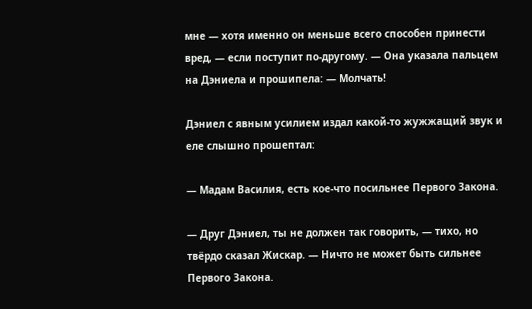мне — хотя именно он меньше всего способен принести вред, — если поступит по-другому. — Она указала пальцем на Дэниела и прошипела: — Молчать!

Дэниел с явным усилием издал какой-то жужжащий звук и еле слышно прошептал:

— Мадам Василия, есть кое-что посильнее Первого Закона.

— Друг Дэниел, ты не должен так говорить, — тихо, но твёрдо сказал Жискар. — Ничто не может быть сильнее Первого Закона.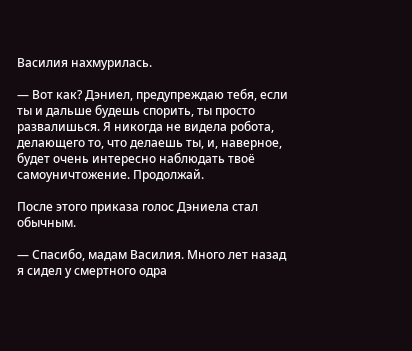Василия нахмурилась.

— Вот как? Дэниел, предупреждаю тебя, если ты и дальше будешь спорить, ты просто развалишься. Я никогда не видела робота, делающего то, что делаешь ты, и, наверное, будет очень интересно наблюдать твоё самоуничтожение. Продолжай.

После этого приказа голос Дэниела стал обычным.

— Спасибо, мадам Василия. Много лет назад я сидел у смертного одра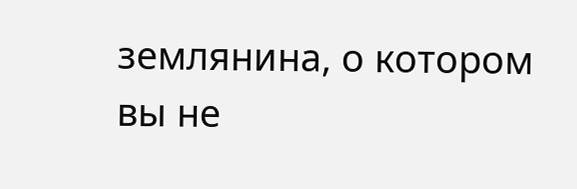землянина, о котором вы не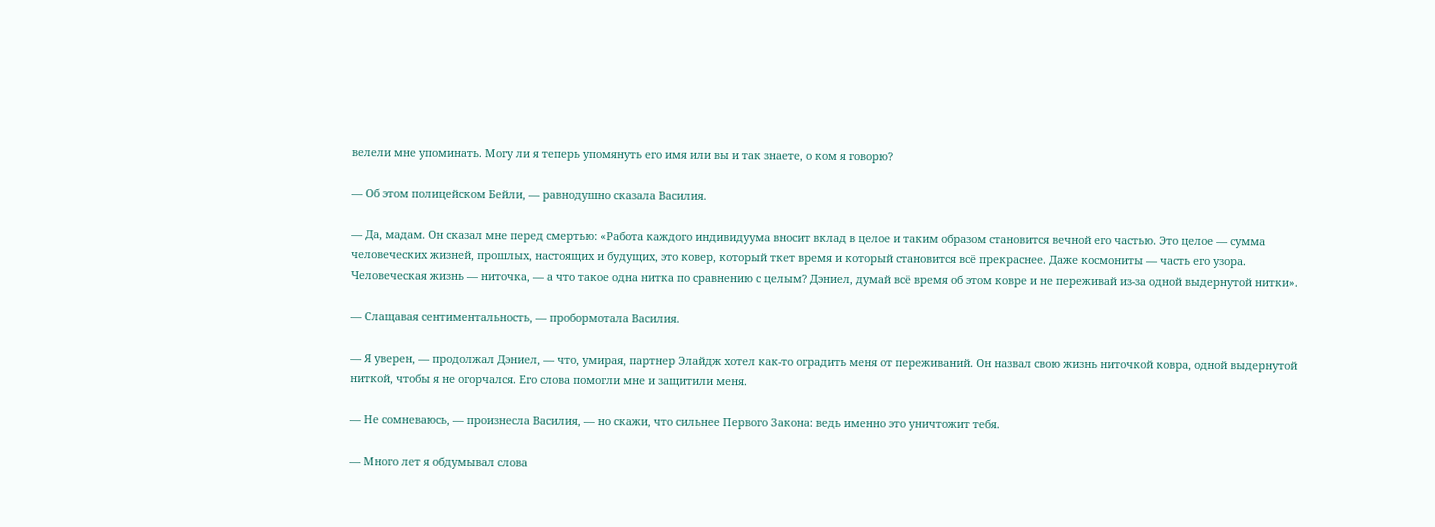велели мне упоминать. Могу ли я теперь упомянуть его имя или вы и так знаете, о ком я говорю?

— Об этом полицейском Бейли, — равнодушно сказала Василия.

— Да, мадам. Он сказал мне перед смертью: «Работа каждого индивидуума вносит вклад в целое и таким образом становится вечной его частью. Это целое — сумма человеческих жизней, прошлых, настоящих и будущих, это ковер, который ткет время и который становится всё прекраснее. Даже космониты — часть его узора. Человеческая жизнь — ниточка, — а что такое одна нитка по сравнению с целым? Дэниел, думай всё время об этом ковре и не переживай из-за одной выдернутой нитки».

— Слащавая сентиментальность, — пробормотала Василия.

— Я уверен, — продолжал Дэниел, — что, умирая, партнер Элайдж хотел как-то оградить меня от переживаний. Он назвал свою жизнь ниточкой ковра, одной выдернутой ниткой, чтобы я не огорчался. Его слова помогли мне и защитили меня.

— Не сомневаюсь, — произнесла Василия, — но скажи, что сильнее Первого Закона: ведь именно это уничтожит тебя.

— Много лет я обдумывал слова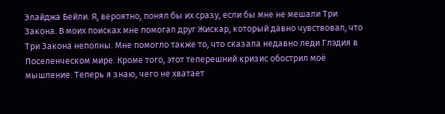Элайджа Бейли. Я, вероятно, понял бы их сразу, если бы мне не мешали Три Закона. В моих поисках мне помогал друг Жискар, который давно чувствовал, что Три Закона неполны. Мне помогло также то, что сказала недавно леди Глэдия в Поселенческом мире. Кроме того, этот теперешний кризис обострил моё мышление. Теперь я знаю, чего не хватает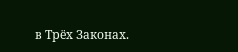в Трёх Законах.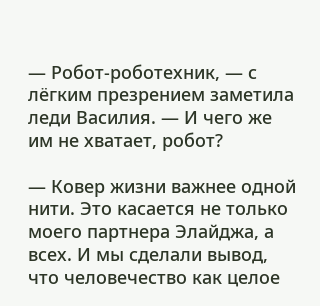— Робот-роботехник, — с лёгким презрением заметила леди Василия. — И чего же им не хватает, робот?

— Ковер жизни важнее одной нити. Это касается не только моего партнера Элайджа, а всех. И мы сделали вывод, что человечество как целое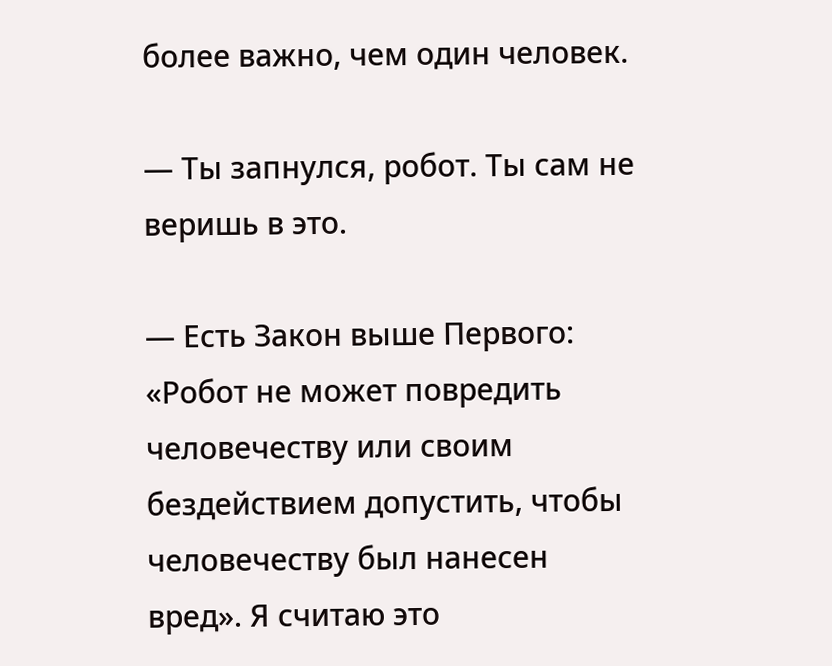более важно, чем один человек.

— Ты запнулся, робот. Ты сам не веришь в это.

— Есть Закон выше Первого: «Робот не может повредить человечеству или своим бездействием допустить, чтобы человечеству был нанесен вред». Я считаю это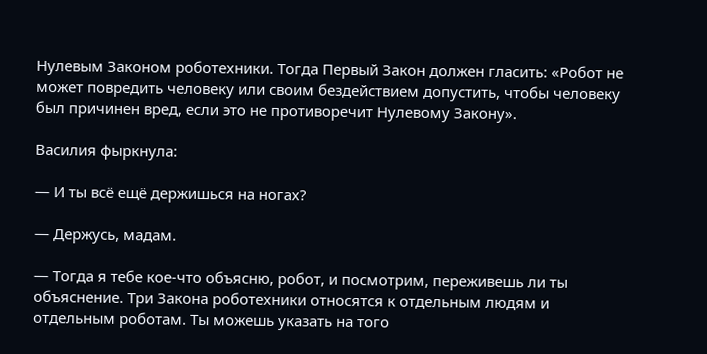Нулевым Законом роботехники. Тогда Первый Закон должен гласить: «Робот не может повредить человеку или своим бездействием допустить, чтобы человеку был причинен вред, если это не противоречит Нулевому Закону».

Василия фыркнула:

— И ты всё ещё держишься на ногах?

— Держусь, мадам.

— Тогда я тебе кое-что объясню, робот, и посмотрим, переживешь ли ты объяснение. Три Закона роботехники относятся к отдельным людям и отдельным роботам. Ты можешь указать на того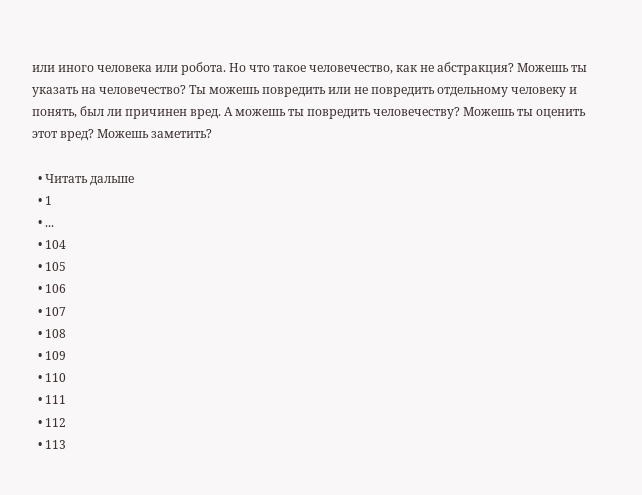или иного человека или робота. Но что такое человечество, как не абстракция? Можешь ты указать на человечество? Ты можешь повредить или не повредить отдельному человеку и понять, был ли причинен вред. А можешь ты повредить человечеству? Можешь ты оценить этот вред? Можешь заметить?

  • Читать дальше
  • 1
  • ...
  • 104
  • 105
  • 106
  • 107
  • 108
  • 109
  • 110
  • 111
  • 112
  • 113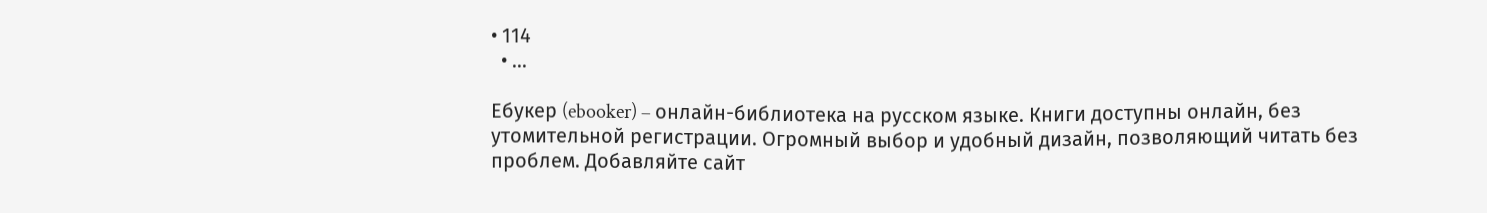• 114
  • ...

Ебукер (ebooker) – онлайн-библиотека на русском языке. Книги доступны онлайн, без утомительной регистрации. Огромный выбор и удобный дизайн, позволяющий читать без проблем. Добавляйте сайт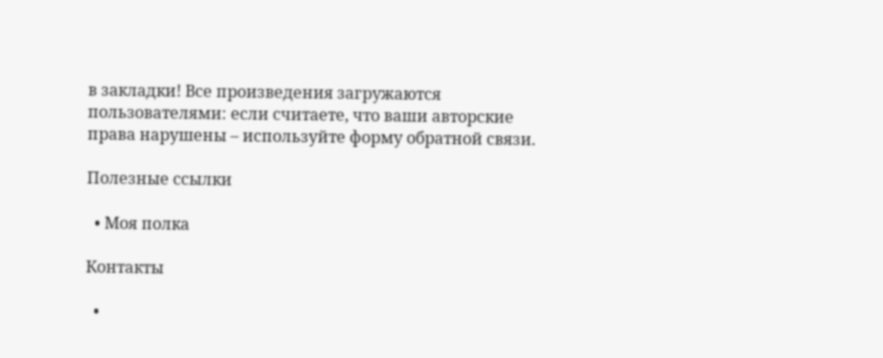в закладки! Все произведения загружаются пользователями: если считаете, что ваши авторские права нарушены – используйте форму обратной связи.

Полезные ссылки

  • Моя полка

Контакты

  •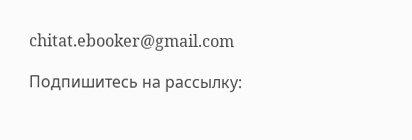chitat.ebooker@gmail.com

Подпишитесь на рассылку: